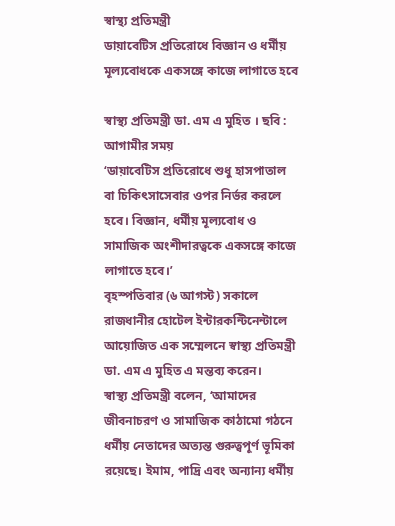স্বাস্থ্য প্রতিমন্ত্রী
ডায়াবেটিস প্রতিরোধে বিজ্ঞান ও ধর্মীয় মূল্যবোধকে একসঙ্গে কাজে লাগাতে হবে

স্বাস্থ্য প্রতিমন্ত্রী ডা. এম এ মুহিত । ছবি : আগামীর সময়
‘ডায়াবেটিস প্রতিরোধে শুধু হাসপাতাল বা চিকিৎসাসেবার ওপর নির্ভর করলে হবে। বিজ্ঞান, ধর্মীয় মূল্যবোধ ও সামাজিক অংশীদারত্বকে একসঙ্গে কাজে লাগাতে হবে।’
বৃহস্পতিবার (৬ আগস্ট) সকালে রাজধানীর হোটেল ইন্টারকন্টিনেন্টালে আয়োজিত এক সম্মেলনে স্বাস্থ্য প্রতিমন্ত্রী ডা. এম এ মুহিত এ মন্তব্য করেন।
স্বাস্থ্য প্রতিমন্ত্রী বলেন, ‘আমাদের জীবনাচরণ ও সামাজিক কাঠামো গঠনে ধর্মীয় নেতাদের অত্যন্ত গুরুত্বপূর্ণ ভূমিকা রয়েছে। ইমাম, পাদ্রি এবং অন্যান্য ধর্মীয়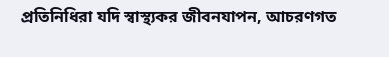প্রতিনিধিরা যদি স্বাস্থ্যকর জীবনযাপন, আচরণগত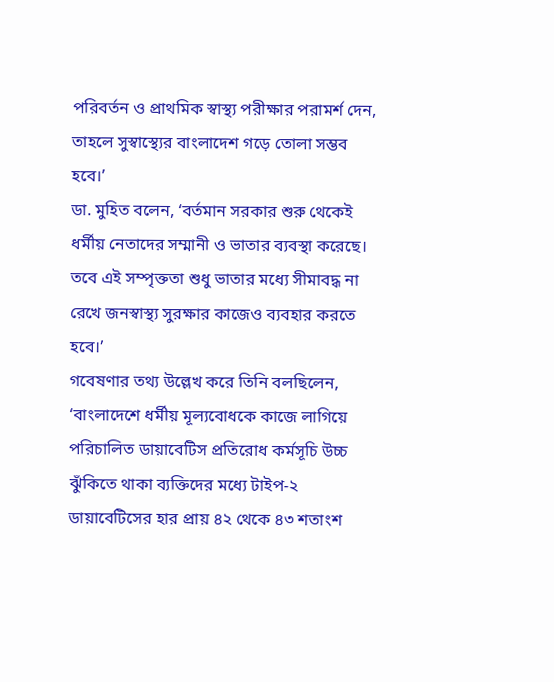পরিবর্তন ও প্রাথমিক স্বাস্থ্য পরীক্ষার পরামর্শ দেন, তাহলে সুস্বাস্থ্যের বাংলাদেশ গড়ে তোলা সম্ভব হবে।’
ডা. মুহিত বলেন, ‘বর্তমান সরকার শুরু থেকেই ধর্মীয় নেতাদের সম্মানী ও ভাতার ব্যবস্থা করেছে। তবে এই সম্পৃক্ততা শুধু ভাতার মধ্যে সীমাবদ্ধ না রেখে জনস্বাস্থ্য সুরক্ষার কাজেও ব্যবহার করতে হবে।’
গবেষণার তথ্য উল্লেখ করে তিনি বলছিলেন, ‘বাংলাদেশে ধর্মীয় মূল্যবোধকে কাজে লাগিয়ে পরিচালিত ডায়াবেটিস প্রতিরোধ কর্মসূচি উচ্চ ঝুঁকিতে থাকা ব্যক্তিদের মধ্যে টাইপ-২ ডায়াবেটিসের হার প্রায় ৪২ থেকে ৪৩ শতাংশ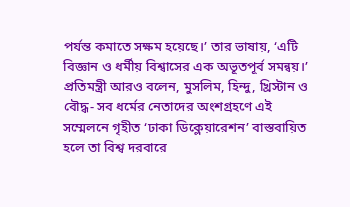পর্যন্ত কমাতে সক্ষম হয়েছে।’ তার ভাষায়, ‘এটি বিজ্ঞান ও ধর্মীয় বিশ্বাসের এক অভূতপূর্ব সমন্বয়।’
প্রতিমন্ত্রী আরও বলেন, মুসলিম, হিন্দু, খ্রিস্টান ও বৌদ্ধ- সব ধর্মের নেতাদের অংশগ্রহণে এই সম্মেলনে গৃহীত ‘ঢাকা ডিক্লেয়ারেশন’ বাস্তবায়িত হলে তা বিশ্ব দরবারে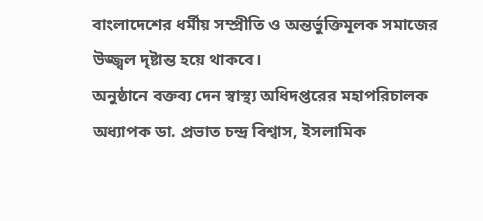বাংলাদেশের ধর্মীয় সম্প্রীতি ও অন্তর্ভুক্তিমূলক সমাজের উজ্জ্বল দৃষ্টান্ত হয়ে থাকবে।
অনুষ্ঠানে বক্তব্য দেন স্বাস্থ্য অধিদপ্তরের মহাপরিচালক অধ্যাপক ডা. প্রভাত চন্দ্র বিশ্বাস, ইসলামিক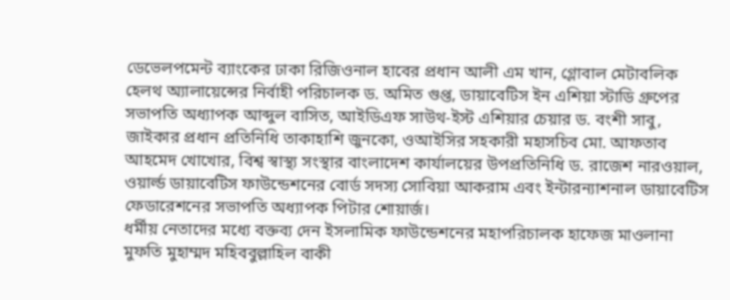ডেভেলপমেন্ট ব্যাংকের ঢাকা রিজিওনাল হাবের প্রধান আলী এম খান, গ্লোবাল মেটাবলিক হেলথ অ্যালায়েন্সের নির্বাহী পরিচালক ড. অমিত গুপ্ত, ডায়াবেটিস ইন এশিয়া স্টাডি গ্রুপের সভাপতি অধ্যাপক আব্দুল বাসিত, আইডিএফ সাউথ-ইস্ট এশিয়ার চেয়ার ড. বংশী সাবু, জাইকার প্রধান প্রতিনিধি তাকাহাশি জুনকো, ওআইসির সহকারী মহাসচিব মো. আফতাব আহমেদ খোখোর, বিশ্ব স্বাস্থ্য সংস্থার বাংলাদেশ কার্যালয়ের উপপ্রতিনিধি ড. রাজেশ নারওয়াল, ওয়ার্ল্ড ডায়াবেটিস ফাউন্ডেশনের বোর্ড সদস্য সোবিয়া আকরাম এবং ইন্টারন্যাশনাল ডায়াবেটিস ফেডারেশনের সভাপতি অধ্যাপক পিটার শোয়ার্জ।
ধর্মীয় নেতাদের মধ্যে বক্তব্য দেন ইসলামিক ফাউন্ডেশনের মহাপরিচালক হাফেজ মাওলানা মুফতি মুহাম্মদ মহিববুল্লাহিল বাকী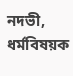নদভী, ধর্মবিষয়ক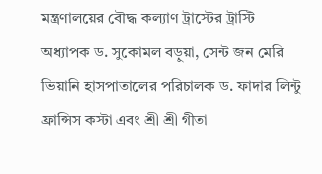মন্ত্রণালয়ের বৌদ্ধ কল্যাণ ট্রাস্টের ট্রাস্টি অধ্যাপক ড. সুকোমল বড়ুয়া, সেন্ট জন মেরি ভিয়ানি হাসপাতালের পরিচালক ড. ফাদার লিন্টু ফ্রান্সিস কস্টা এবং শ্রী শ্রী গীতা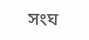সংঘ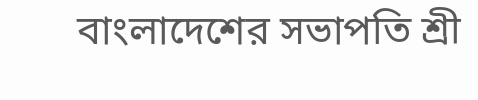বাংলাদেশের সভাপতি শ্রী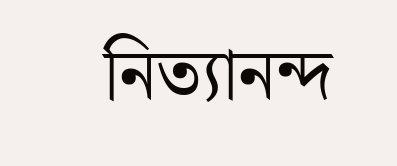নিত্যানন্দ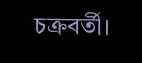চক্রবর্তী।